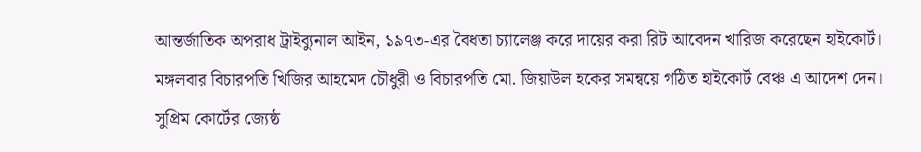আন্তর্জাতিক অপরাধ ট্রাইব্যুনাল আইন, ১৯৭৩-এর বৈধতা চ্যালেঞ্জ করে দায়ের করা রিট আবেদন খারিজ করেছেন হাইকোর্ট। মঙ্গলবার বিচারপতি খিজির আহমেদ চৌধুরী ও বিচারপতি মো. জিয়াউল হকের সমন্বয়ে গঠিত হাইকোর্ট বেঞ্চ এ আদেশ দেন। সুপ্রিম কোর্টের জ্যেষ্ঠ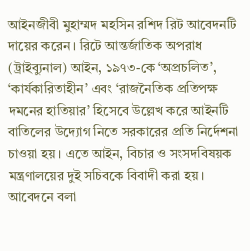আইনজীবী মুহাম্মদ মহসিন রশিদ রিট আবেদনটি দায়ের করেন। রিটে আন্তর্জাতিক অপরাধ (ট্রাইব্যুনাল) আইন, ১৯৭৩-কে ‘অপ্রচলিত’, ‘কার্যকারিতাহীন’ এবং ‘রাজনৈতিক প্রতিপক্ষ দমনের হাতিয়ার’ হিসেবে উল্লেখ করে আইনটি বাতিলের উদ্যোগ নিতে সরকারের প্রতি নির্দেশনা চাওয়া হয়। এতে আইন, বিচার ও সংসদবিষয়ক মন্ত্রণালয়ের দুই সচিবকে বিবাদী করা হয়।
আবেদনে বলা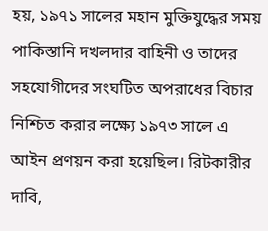হয়, ১৯৭১ সালের মহান মুক্তিযুদ্ধের সময় পাকিস্তানি দখলদার বাহিনী ও তাদের সহযোগীদের সংঘটিত অপরাধের বিচার নিশ্চিত করার লক্ষ্যে ১৯৭৩ সালে এ আইন প্রণয়ন করা হয়েছিল। রিটকারীর দাবি,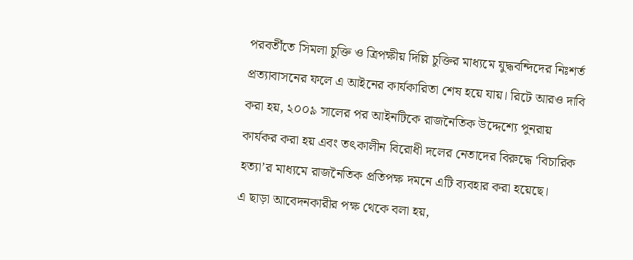পরবর্তীতে সিমলা চুক্তি ও ত্রিপক্ষীয় দিল্লি চুক্তির মাধ্যমে যুদ্ধবন্দিদের নিঃশর্ত প্রত্যাবাসনের ফলে এ আইনের কার্যকারিতা শেষ হয়ে যায়। রিটে আরও দাবি করা হয়, ২০০৯ সালের পর আইনটিকে রাজনৈতিক উদ্দেশ্যে পুনরায় কার্যকর করা হয় এবং তৎকালীন বিরোধী দলের নেতাদের বিরুদ্ধে ‘বিচারিক হত্যা’র মাধ্যমে রাজনৈতিক প্রতিপক্ষ দমনে এটি ব্যবহার করা হয়েছে।
এ ছাড়া আবেদনকারীর পক্ষ থেকে বলা হয়,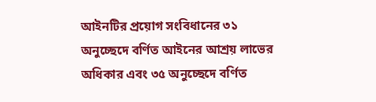আইনটির প্রয়োগ সংবিধানের ৩১ অনুচ্ছেদে বর্ণিত আইনের আশ্রয় লাভের অধিকার এবং ৩৫ অনুচ্ছেদে বর্ণিত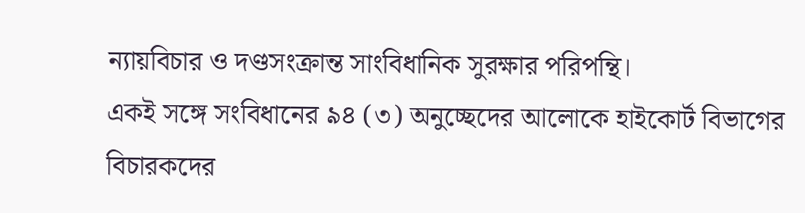ন্যায়বিচার ও দণ্ডসংক্রান্ত সাংবিধানিক সুরক্ষার পরিপন্থি।
একই সঙ্গে সংবিধানের ৯৪ (৩) অনুচ্ছেদের আলোকে হাইকোর্ট বিভাগের বিচারকদের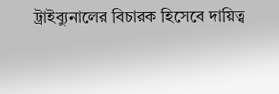ট্রাইব্যুনালের বিচারক হিসেবে দায়িত্ব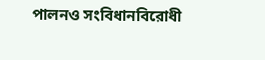পালনও সংবিধানবিরোধী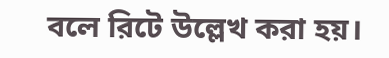বলে রিটে উল্লেখ করা হয়।